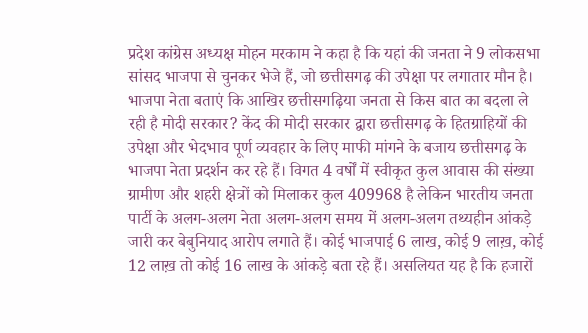प्रदेश कांग्रेस अध्यक्ष मोहन मरकाम ने कहा है कि यहां की जनता ने 9 लोकसभा सांसद भाजपा से चुनकर भेजे हैं, जो छत्तीसगढ़ की उपेक्षा पर लगातार मौन है। भाजपा नेता बताएं कि आखिर छत्तीसगढ़िया जनता से किस बात का बदला ले रही है मोदी सरकार? केंद की मोदी सरकार द्वारा छत्तीसगढ़ के हितग्राहियों की उपेक्षा और भेदभाव पूर्ण व्यवहार के लिए माफी मांगने के बजाय छत्तीसगढ़ के भाजपा नेता प्रदर्शन कर रहे हैं। विगत 4 वर्षों में स्वीकृत कुल आवास की संख्या ग्रामीण और शहरी क्षेत्रों को मिलाकर कुल 409968 है लेकिन भारतीय जनता पार्टी के अलग-अलग नेता अलग-अलग समय में अलग-अलग तथ्यहीन आंकड़े जारी कर बेबुनियाद आरोप लगाते हैं। कोई भाजपाई 6 लाख, कोई 9 लाख़, कोई 12 लाख़ तो कोई 16 लाख के आंकड़े बता रहे हैं। असलियत यह है कि हजारों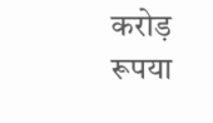करोड़ रूपया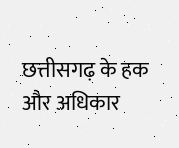छत्तीसगढ़ के हक और अधिकार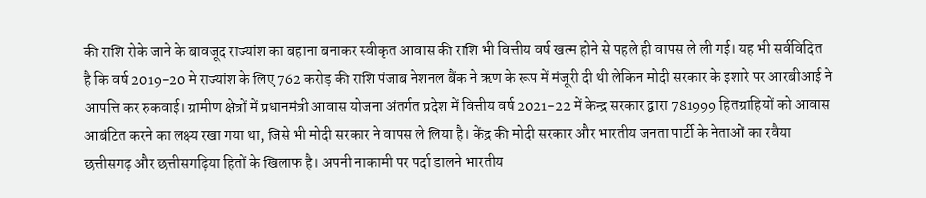की राशि रोके जाने के बावजूद राज्यांश का बहाना बनाकर स्वीकृत आवास की राशि भी वित्तीय वर्ष खत्म होने से पहले ही वापस ले ली गई। यह भी सर्वविदित है कि वर्ष 2019-20 मे राज्यांश के लिए 762 करोड़ की राशि पंजाब नेशनल बैंक ने ऋण के रूप में मंजूरी दी थी लेकिन मोदी सरकार के इशारे पर आरबीआई ने आपत्ति कर रुकवाई। ग्रामीण क्षेत्रों में प्रधानमंत्री आवास योजना अंतर्गत प्रदेश में वित्तीय वर्ष 2021-22 में केन्द्र सरकार द्वारा 781999 हितग्राहियों को आवास आबंटित करने का लक्ष्य रखा गया था, जिसे भी मोदी सरकार ने वापस ले लिया है। केंद्र की मोदी सरकार और भारतीय जनता पार्टी के नेताओं का रवैया छत्तीसगढ़ और छत्तीसगढ़िया हितों के खिलाफ है। अपनी नाकामी पर पर्दा डालने भारतीय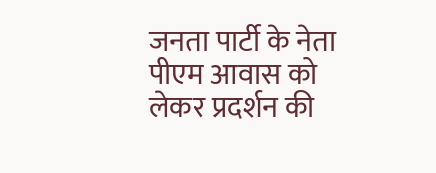जनता पार्टी के नेता पीएम आवास को लेकर प्रदर्शन की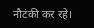नौटंकी कर रहे।